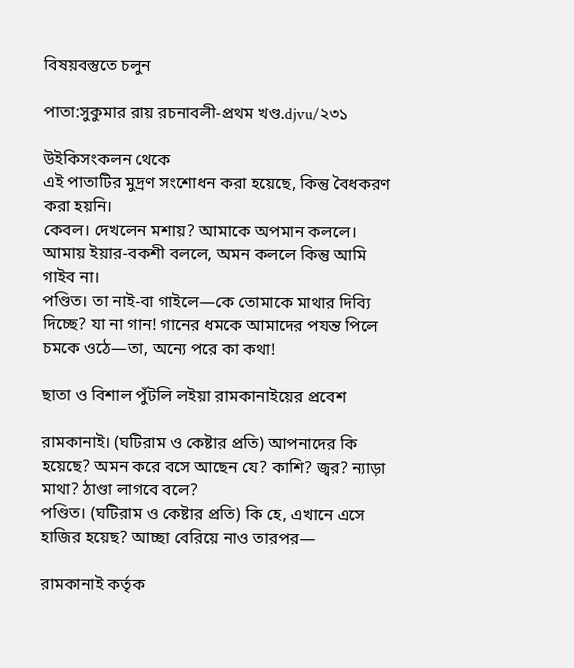বিষয়বস্তুতে চলুন

পাতা:সুকুমার রায় রচনাবলী-প্রথম খণ্ড.djvu/২৩১

উইকিসংকলন থেকে
এই পাতাটির মুদ্রণ সংশোধন করা হয়েছে, কিন্তু বৈধকরণ করা হয়নি।
কেবল। দেখলেন মশায়? আমাকে অপমান কললে। আমায় ইয়ার-বকশী বললে, অমন কললে কিন্তু আমি গাইব না।
পণ্ডিত। তা নাই-বা গাইলে—কে তোমাকে মাথার দিব্যি দিচ্ছে? যা না গান! গানের ধমকে আমাদের পযন্ত পিলে চমকে ওঠে—তা, অন্যে পরে কা কথা!

ছাতা ও বিশাল পুঁটলি লইয়া রামকানাইয়ের প্রবেশ

রামকানাই। (ঘটিরাম ও কেষ্টার প্রতি) আপনাদের কি হয়েছে? অমন করে বসে আছেন যে? কাশি? জ্বর? ন্যাড়া মাথা? ঠাণ্ডা লাগবে বলে?
পণ্ডিত। (ঘটিরাম ও কেষ্টার প্রতি) কি হে, এখানে এসে হাজির হয়েছ? আচ্ছা বেরিয়ে নাও তারপর—

রামকানাই কর্তৃক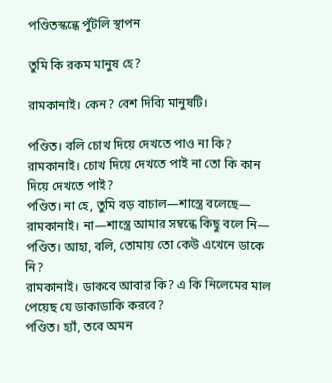পণ্ডিতস্কন্ধে পুঁটলি স্থাপন

তুমি কি রকম মানুষ হে?

রামকানাই। কেন? বেশ দিব্যি মানুষটি।

পণ্ডিত। বলি চোখ দিয়ে দেখতে পাও না কি?
রামকানাই। চোখ দিয়ে দেখতে পাই না তো কি কান দিয়ে দেখতে পাই?
পণ্ডিত। না হে, তুমি বড় বাচাল—শাস্ত্রে বলেছে—
রামকানাই। না—শাস্ত্রে আমার সম্বন্ধে কিছু বলে নি—
পণ্ডিত। আহা, বলি, তোমায় তো কেউ এখেনে ডাকে নি?
রামকানাই। ডাকবে আবার কি? এ কি নিলেমের মাল পেয়েছ যে ডাকাডাকি করবে?
পণ্ডিত। হ্যাঁ, তবে অমন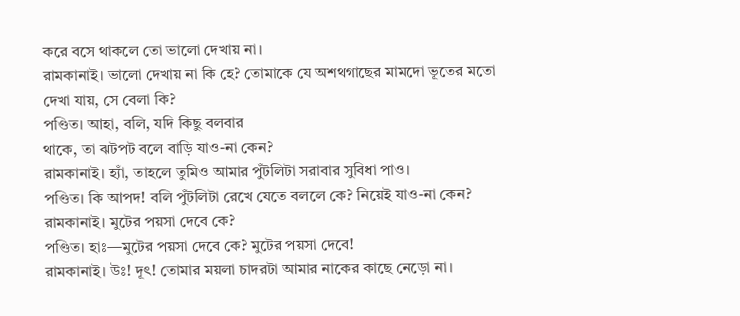করে বসে থাকলে তো ভালো দেখায় না।
রামকানাই। ভালো দেখায় না কি হে? তোমাকে যে অশথগাছের মামদো ভূতের মতো দেখা যায়, সে বেলা কি?
পণ্ডিত। আহা, বলি, যদি কিছু বলবার
থাকে, তা ঝটপট বলে বাড়ি যাও-না কেন?
রামকানাই। হ্যাঁ, তাহলে তুমিও আমার পুঁটলিটা সরাবার সুবিধা পাও।
পণ্ডিত। কি আপদ! বলি পুঁটলিটা রেখে যেতে বললে কে? নিয়েই যাও-না কেন?
রামকানাই। মুটের পয়সা দেবে কে?
পণ্ডিত। হাঃ—মুটের পয়সা দেবে কে? মুটের পয়সা দেবে!
রামকানাই। উঃ! দূৎ! তোমার ময়লা চাদরটা আমার নাকের কাছে নেড়ো না।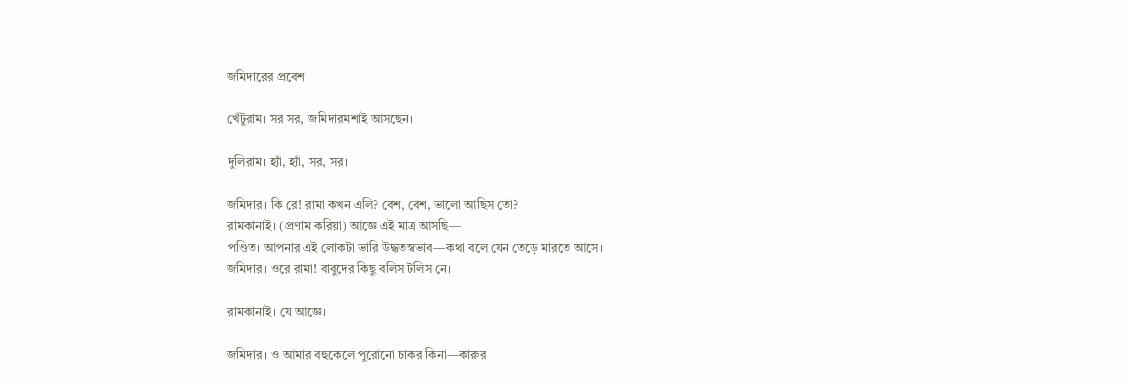জমিদারের প্রবেশ

খেঁটুরাম। সর সর, জমিদারমশাই আসছেন।

দুলিরাম। হ্যাঁ, হ্যাঁ, সর, সর।

জমিদার। কি রে! রামা কখন এলি? বেশ, বেশ, ভালো আছিস তো?
রামকানাই। (প্রণাম করিয়া) আজ্ঞে এই মাত্র আসছি—
পণ্ডিত। আপনার এই লোকটা ভারি উদ্ধতস্বভাব—কথা বলে যেন তেড়ে মারতে আসে।
জমিদার। ওরে রামা! বাবুদের কিছু বলিস টলিস নে।

রামকানাই। যে আজ্ঞে।

জমিদার। ও আমার বহুকেলে পুরোনো চাকর কিনা—কারুর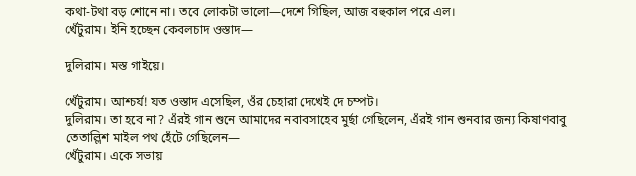কথা-টথা বড় শোনে না। তবে লোকটা ভালো—দেশে গিছিল, আজ বহুকাল পরে এল।
খেঁটুরাম। ইনি হচ্ছেন কেবলচাদ ওস্তাদ—

দুলিরাম। মস্ত গাইয়ে।

খেঁটুরাম। আশ্চর্য! যত ওস্তাদ এসেছিল, ওঁর চেহারা দেখেই দে চম্পট।
দুলিরাম। তা হবে না? এঁরই গান শুনে আমাদের নবাবসাহেব মুর্ছা গেছিলেন, এঁরই গান শুনবার জন্য কিষাণবাবু তেতাল্লিশ মাইল পথ হেঁটে গেছিলেন—
খেঁটুরাম। একে সভায়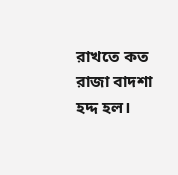রাখতে কত রাজা বাদশা হদ্দ হল।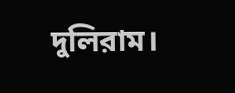দুলিরাম।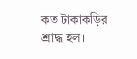কত টাকাকড়ির শ্রাদ্ধ হল।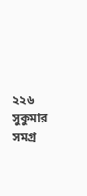২২৬
সুকুমার সমগ্র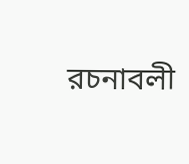রচনাবলী